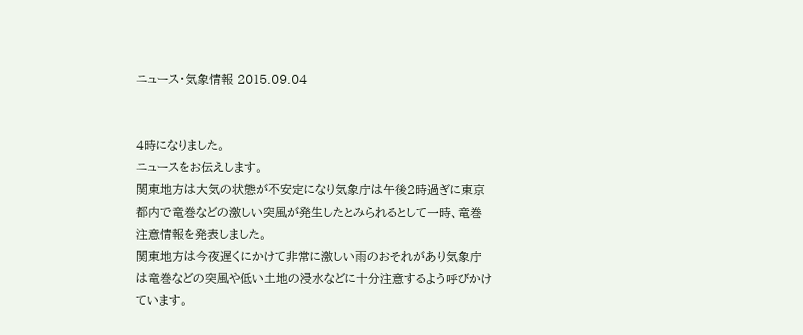ニュース・気象情報 2015.09.04


4時になりました。
ニュースをお伝えします。
関東地方は大気の状態が不安定になり気象庁は午後2時過ぎに東京都内で竜巻などの激しい突風が発生したとみられるとして一時、竜巻注意情報を発表しました。
関東地方は今夜遅くにかけて非常に激しい雨のおそれがあり気象庁は竜巻などの突風や低い土地の浸水などに十分注意するよう呼びかけています。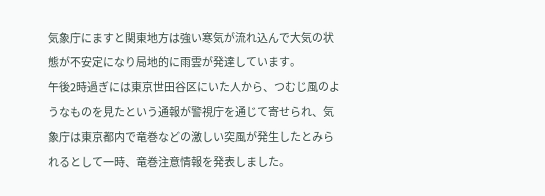気象庁にますと関東地方は強い寒気が流れ込んで大気の状態が不安定になり局地的に雨雲が発達しています。
午後2時過ぎには東京世田谷区にいた人から、つむじ風のようなものを見たという通報が警視庁を通じて寄せられ、気象庁は東京都内で竜巻などの激しい突風が発生したとみられるとして一時、竜巻注意情報を発表しました。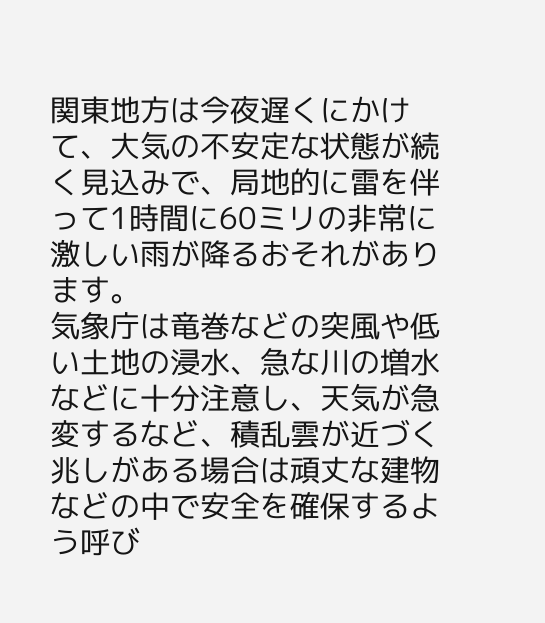関東地方は今夜遅くにかけて、大気の不安定な状態が続く見込みで、局地的に雷を伴って1時間に60ミリの非常に激しい雨が降るおそれがあります。
気象庁は竜巻などの突風や低い土地の浸水、急な川の増水などに十分注意し、天気が急変するなど、積乱雲が近づく兆しがある場合は頑丈な建物などの中で安全を確保するよう呼び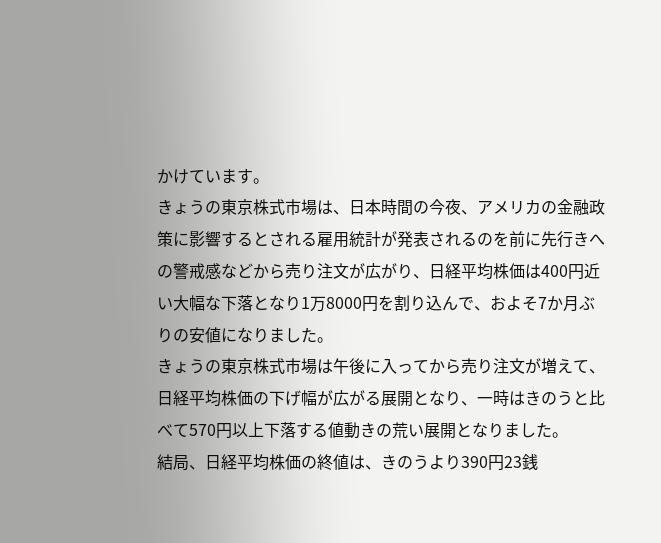かけています。
きょうの東京株式市場は、日本時間の今夜、アメリカの金融政策に影響するとされる雇用統計が発表されるのを前に先行きへの警戒感などから売り注文が広がり、日経平均株価は400円近い大幅な下落となり1万8000円を割り込んで、およそ7か月ぶりの安値になりました。
きょうの東京株式市場は午後に入ってから売り注文が増えて、日経平均株価の下げ幅が広がる展開となり、一時はきのうと比べて570円以上下落する値動きの荒い展開となりました。
結局、日経平均株価の終値は、きのうより390円23銭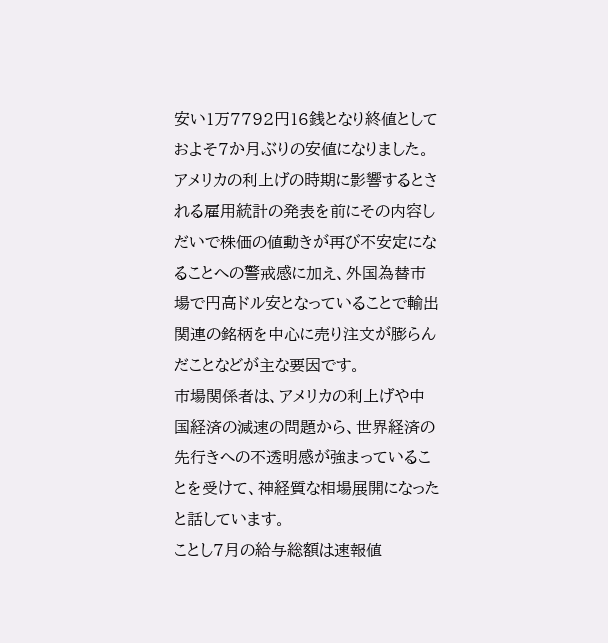安い1万7792円16銭となり終値としておよそ7か月ぶりの安値になりました。
アメリカの利上げの時期に影響するとされる雇用統計の発表を前にその内容しだいで株価の値動きが再び不安定になることへの警戒感に加え、外国為替市場で円高ドル安となっていることで輸出関連の銘柄を中心に売り注文が膨らんだことなどが主な要因です。
市場関係者は、アメリカの利上げや中国経済の減速の問題から、世界経済の先行きへの不透明感が強まっていることを受けて、神経質な相場展開になったと話しています。
ことし7月の給与総額は速報値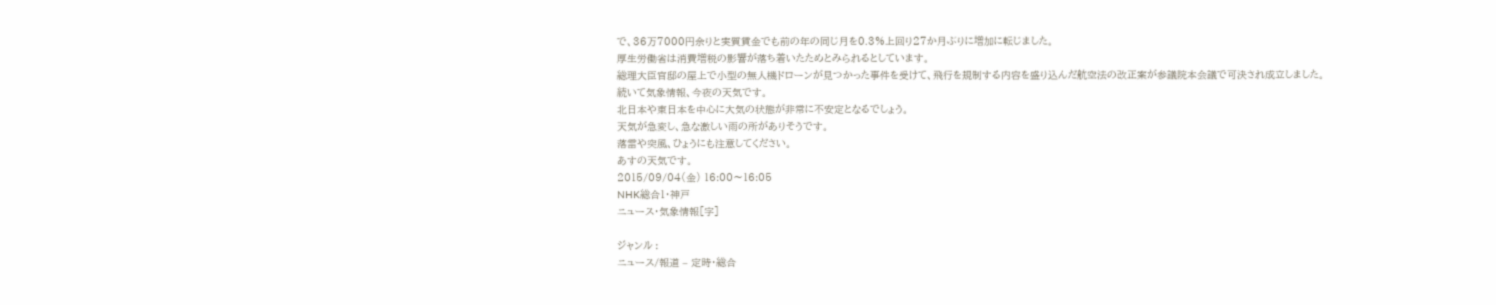で、36万7000円余りと実質賃金でも前の年の同じ月を0.3%上回り27か月ぶりに増加に転じました。
厚生労働省は消費増税の影響が落ち着いたためとみられるとしています。
総理大臣官邸の屋上で小型の無人機ドローンが見つかった事件を受けて、飛行を規制する内容を盛り込んだ航空法の改正案が参議院本会議で可決され成立しました。
続いて気象情報、今夜の天気です。
北日本や東日本を中心に大気の状態が非常に不安定となるでしょう。
天気が急変し、急な激しい雨の所がありそうです。
落雷や突風、ひょうにも注意してください。
あすの天気です。
2015/09/04(金) 16:00〜16:05
NHK総合1・神戸
ニュース・気象情報[字]

ジャンル :
ニュース/報道 – 定時・総合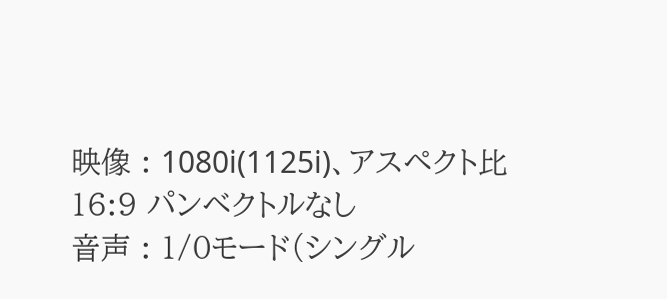映像 : 1080i(1125i)、アスペクト比16:9 パンベクトルなし
音声 : 1/0モード(シングル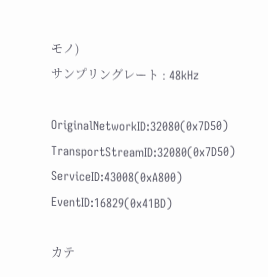モノ)
サンプリングレート : 48kHz

OriginalNetworkID:32080(0x7D50)
TransportStreamID:32080(0x7D50)
ServiceID:43008(0xA800)
EventID:16829(0x41BD)

カテ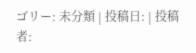ゴリー: 未分類 | 投稿日: | 投稿者: